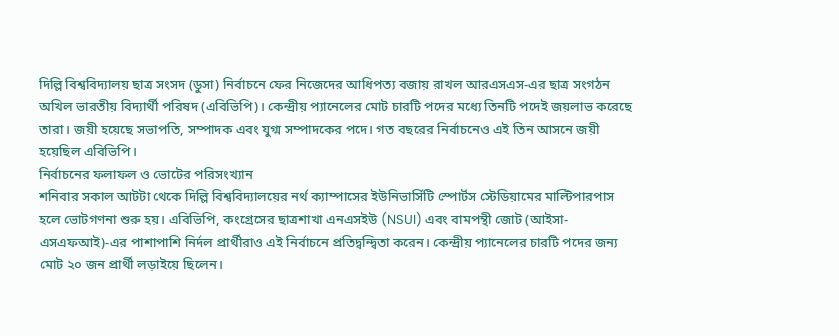দিল্লি বিশ্ববিদ্যালয় ছাত্র সংসদ (ডুসা) নির্বাচনে ফের নিজেদের আধিপত্য বজায় রাখল আরএসএস-এর ছাত্র সংগঠন অখিল ভারতীয় বিদ্যার্থী পরিষদ (এবিভিপি)। কেন্দ্রীয় প্যানেলের মোট চারটি পদের মধ্যে তিনটি পদেই জয়লাভ করেছে তারা। জয়ী হয়েছে সভাপতি, সম্পাদক এবং যুগ্ম সম্পাদকের পদে। গত বছরের নির্বাচনেও এই তিন আসনে জয়ী হয়েছিল এবিভিপি।
নির্বাচনের ফলাফল ও ভোটের পরিসংখ্যান
শনিবার সকাল আটটা থেকে দিল্লি বিশ্ববিদ্যালয়ের নর্থ ক্যাম্পাসের ইউনিভার্সিটি স্পোর্টস স্টেডিয়ামের মাল্টিপারপাস হলে ভোটগণনা শুরু হয়। এবিভিপি, কংগ্রেসের ছাত্রশাখা এনএসইউ (NSUI) এবং বামপন্থী জোট (আইসা-এসএফআই)-এর পাশাপাশি নির্দল প্রার্থীরাও এই নির্বাচনে প্রতিদ্বন্দ্বিতা করেন। কেন্দ্রীয় প্যানেলের চারটি পদের জন্য মোট ২০ জন প্রার্থী লড়াইয়ে ছিলেন।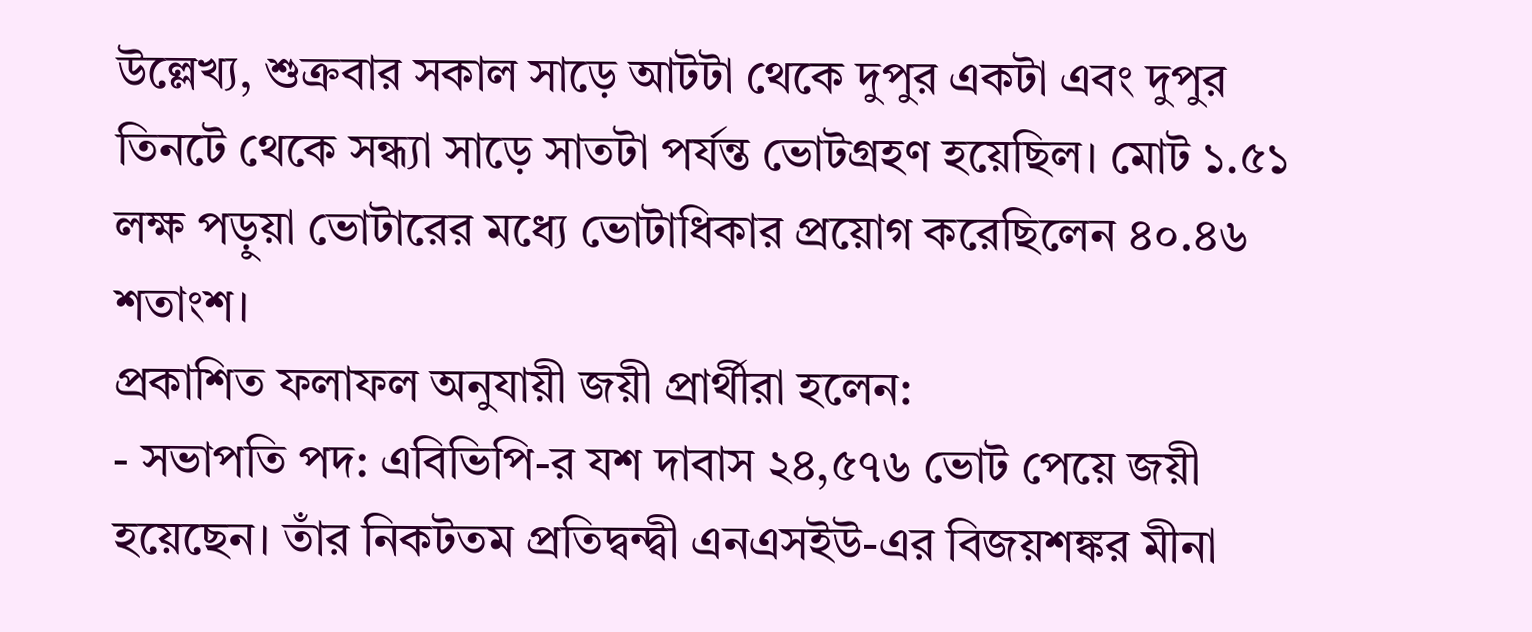উল্লেখ্য, শুক্রবার সকাল সাড়ে আটটা থেকে দুপুর একটা এবং দুপুর তিনটে থেকে সন্ধ্যা সাড়ে সাতটা পর্যন্ত ভোটগ্রহণ হয়েছিল। মোট ১.৫১ লক্ষ পড়ুয়া ভোটারের মধ্যে ভোটাধিকার প্রয়োগ করেছিলেন ৪০.৪৬ শতাংশ।
প্রকাশিত ফলাফল অনুযায়ী জয়ী প্রার্থীরা হলেন:
- সভাপতি পদ: এবিভিপি-র যশ দাবাস ২৪,৫৭৬ ভোট পেয়ে জয়ী হয়েছেন। তাঁর নিকটতম প্রতিদ্বন্দ্বী এনএসইউ-এর বিজয়শঙ্কর মীনা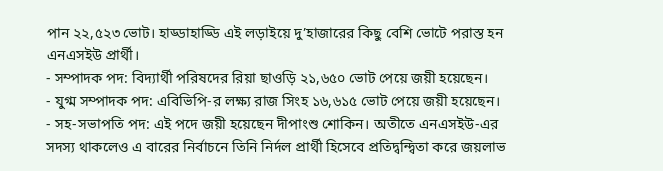পান ২২,৫২৩ ভোট। হাড্ডাহাড্ডি এই লড়াইয়ে দু’হাজারের কিছু বেশি ভোটে পরাস্ত হন এনএসইউ প্রার্থী।
- সম্পাদক পদ: বিদ্যার্থী পরিষদের রিয়া ছাওড়ি ২১,৬৫০ ভোট পেয়ে জয়ী হয়েছেন।
- যুগ্ম সম্পাদক পদ: এবিভিপি-র লক্ষ্য রাজ সিংহ ১৬,৬১৫ ভোট পেয়ে জয়ী হয়েছেন।
- সহ-সভাপতি পদ: এই পদে জয়ী হয়েছেন দীপাংশু শোকিন। অতীতে এনএসইউ-এর সদস্য থাকলেও এ বারের নির্বাচনে তিনি নির্দল প্রার্থী হিসেবে প্রতিদ্বন্দ্বিতা করে জয়লাভ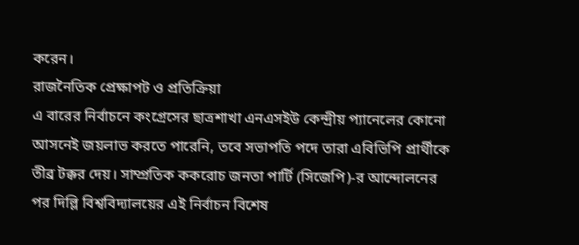করেন।
রাজনৈতিক প্রেক্ষাপট ও প্রতিক্রিয়া
এ বারের নির্বাচনে কংগ্রেসের ছাত্রশাখা এনএসইউ কেন্দ্রীয় প্যানেলের কোনো আসনেই জয়লাভ করতে পারেনি, তবে সভাপতি পদে তারা এবিভিপি প্রার্থীকে তীব্র টক্কর দেয়। সাম্প্রতিক ককরোচ জনতা পার্টি (সিজেপি)-র আন্দোলনের পর দিল্লি বিশ্ববিদ্যালয়ের এই নির্বাচন বিশেষ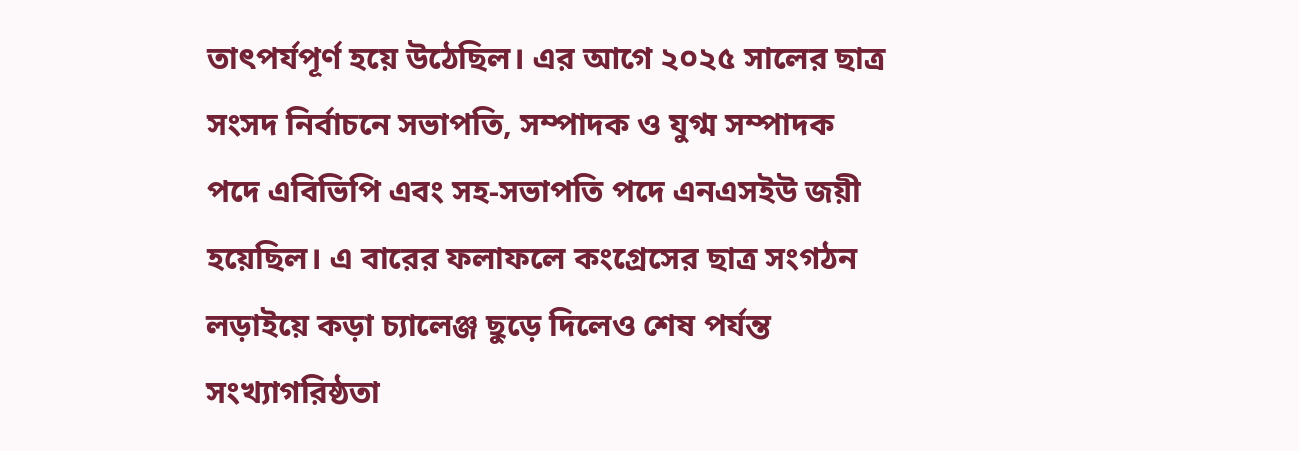তাৎপর্যপূর্ণ হয়ে উঠেছিল। এর আগে ২০২৫ সালের ছাত্র সংসদ নির্বাচনে সভাপতি, সম্পাদক ও যুগ্ম সম্পাদক পদে এবিভিপি এবং সহ-সভাপতি পদে এনএসইউ জয়ী হয়েছিল। এ বারের ফলাফলে কংগ্রেসের ছাত্র সংগঠন লড়াইয়ে কড়া চ্যালেঞ্জ ছুড়ে দিলেও শেষ পর্যন্ত সংখ্যাগরিষ্ঠতা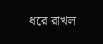ধরে রাখল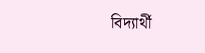বিদ্যার্থী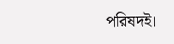পরিষদই।